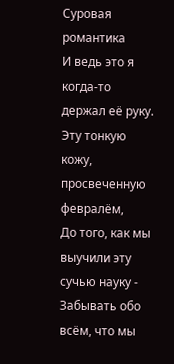Суровая романтика
И ведь это я когда-то держал её руку.
Эту тонкую кожу, просвеченную февралём,
До того, как мы выучили эту сучью науку -
Забывать обо всём, что мы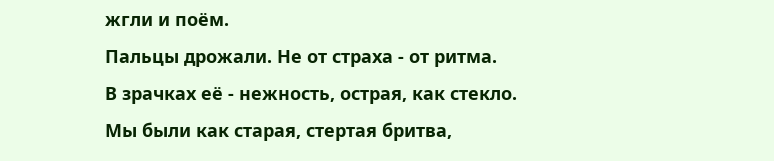жгли и поём.
Пальцы дрожали. Не от страха - от ритма.
В зрачках её - нежность, острая, как стекло.
Мы были как старая, стертая бритва,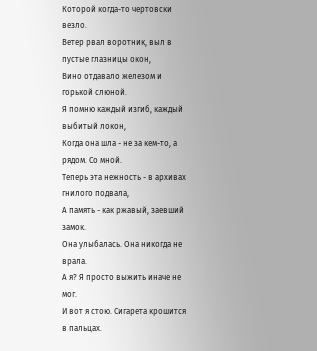Которой когда-то чертовски везло.
Ветер рвал воротник, выл в пустые глазницы окон,
Вино отдавало железом и горькой слюной.
Я помню каждый изгиб, каждый выбитый локон,
Когда она шла - не за кем-то, а рядом. Со мной.
Теперь эта нежность - в архивах гнилого подвала,
А память - как ржавый, заевший замок.
Она улыбалась. Она никогда не врала.
А я? Я просто выжить иначе не мог.
И вот я стою. Сигарета крошится в пальцах.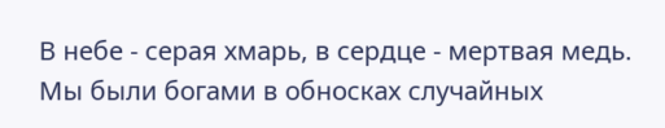В небе - серая хмарь, в сердце - мертвая медь.
Мы были богами в обносках случайных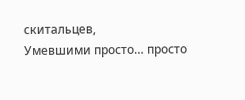скитальцев,
Умевшими просто… просто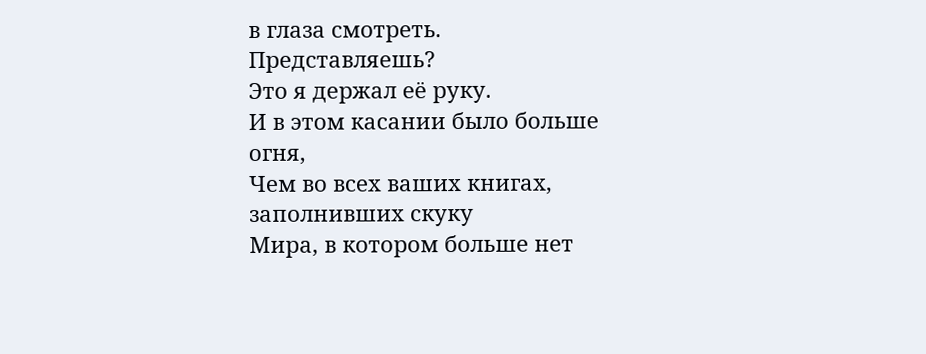в глаза смотреть.
Представляешь?
Это я держал её руку.
И в этом касании было больше огня,
Чем во всех ваших книгах, заполнивших скуку
Мира, в котором больше нет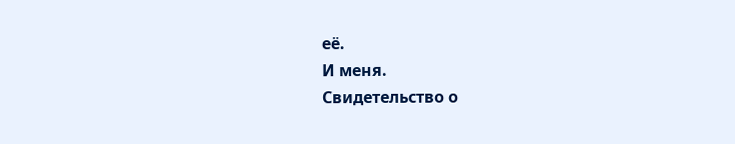её.
И меня.
Свидетельство о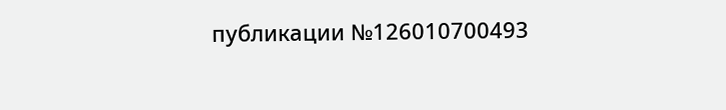публикации №126010700493